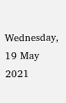Wednesday, 19 May 2021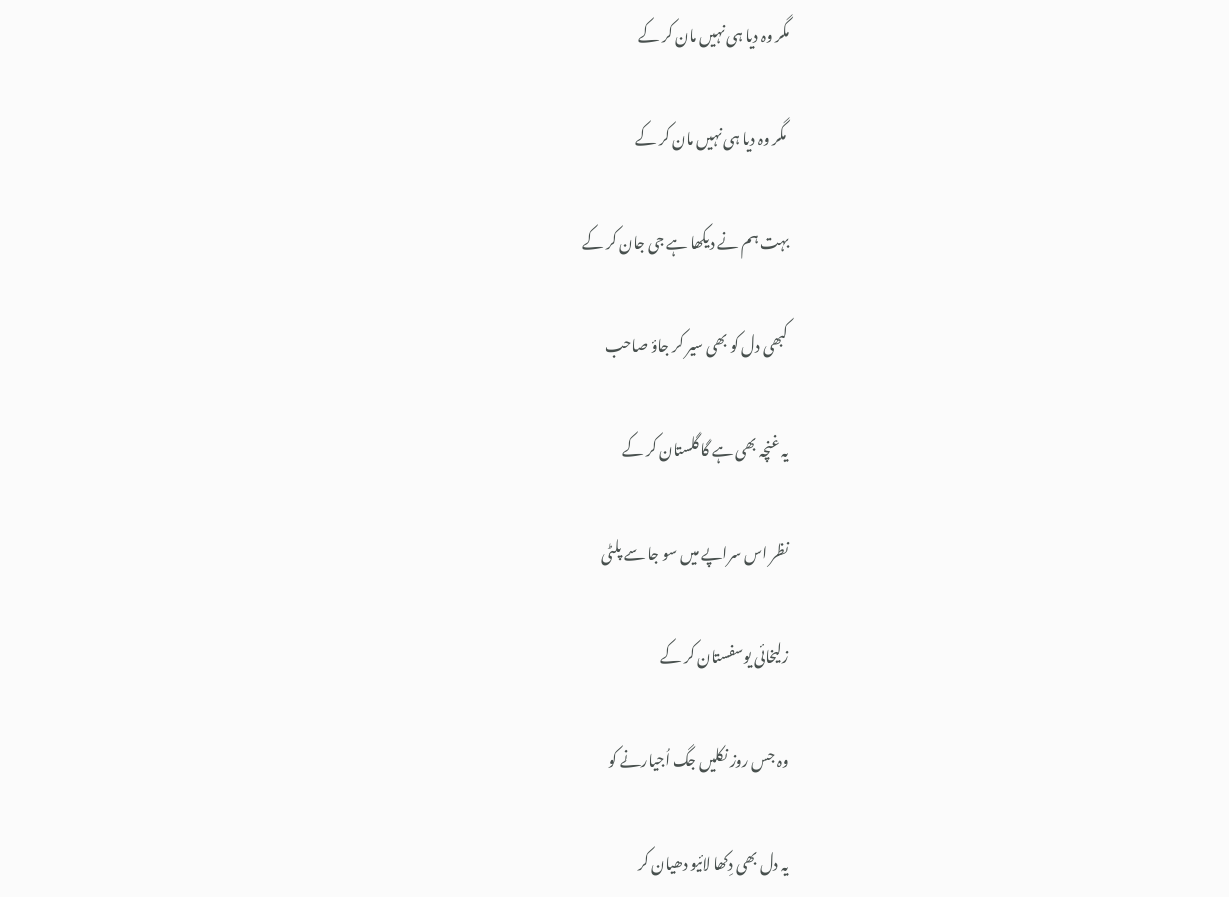مگر وہ دیا ہی نہیں مان کر کے

 مگر وہ دیا ہی نہیں مان کر کے

بہت ہم نے دیکھا ہے جی جان کر کے

کبھی دل کو بھی سیر کر جاؤ صاحب

یہ غنچہ بھی ہے گا گلستان کر کے

نظر اس سراپے میں سو جا سے پلٹی

زلیخائی یوسفستان کر کے

وہ جس روز نکلیں جگ اُجیارنے کو

یہ دل بھی دِکھا لائیو دھیان کر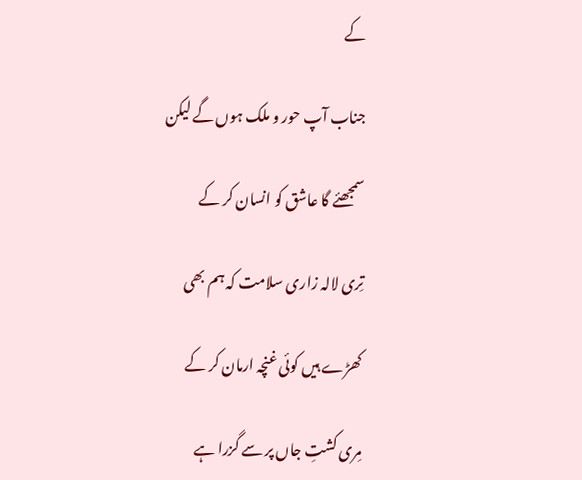کے

جناب آپ حور و ملک ہوں گے لیکن

سمجھئے گا عاشق کو انسان کر کے

تِری لالہ زاری سلامت کہ ہم بھی

کھڑے ہیں کوئی غنچہ ارمان کر کے

مِری کشتِ جاں پر سے گزرا ہے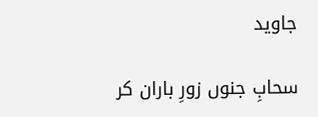جاوید

سحابِ جنوں زورِ باران کر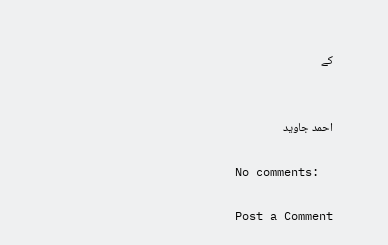کے


احمد جاوید

No comments:

Post a Comment